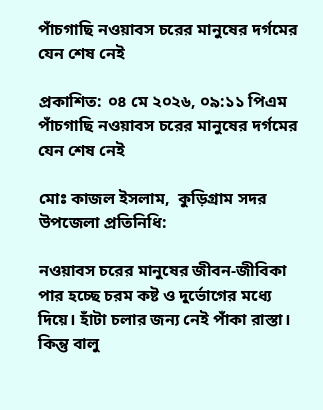পাঁচগাছি নওয়াবস চরের মানুষের দর্গমের যেন শেষ নেই

প্রকাশিত: ০৪ মে ২০২৬, ০৯:১১ পিএম
পাঁচগাছি নওয়াবস চরের মানুষের দর্গমের যেন শেষ নেই

মোঃ কাজল ইসলাম,  কুড়িগ্রাম সদর উপজেলা প্রতিনিধি:

নওয়াবস চরের মানুষের জীবন-জীবিকা পার হচ্ছে চরম কষ্ট ও দুর্ভোগের মধ্যে দিয়ে। হাঁটা চলার জন্য নেই পাঁকা রাস্তা। কিন্তু বালু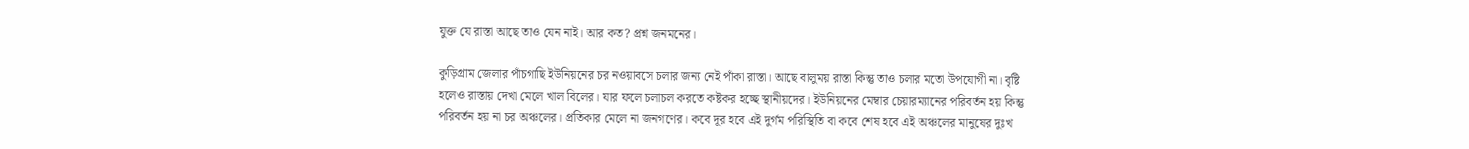যুক্ত যে রাস্তা আছে তাও যেন নাই। আর কত? প্রশ্ন জনমনের।

কুড়িগ্রাম জেলার পাঁচগাছি ইউনিয়নের চর নওয়াবসে চলার জন্য নেই পাঁকা রাস্তা। আছে বালুময় রাস্তা কিন্তু তাও চলার মতো উপযোগী না। বৃষ্টি হলেও রাস্তায় দেখা মেলে খাল বিলের। যার ফলে চলাচল করতে কষ্টকর হচ্ছে স্থানীয়দের। ইউনিয়নের মেম্বার চেয়ারম্যানের পরিবর্তন হয় কিন্তু পরিবর্তন হয় না চর অঞ্চলের। প্রতিকার মেলে না জনগণের। কবে দূর হবে এই দুর্গম পরিস্থিতি বা কবে শেষ হবে এই অঞ্চলের মানুষের দুঃখ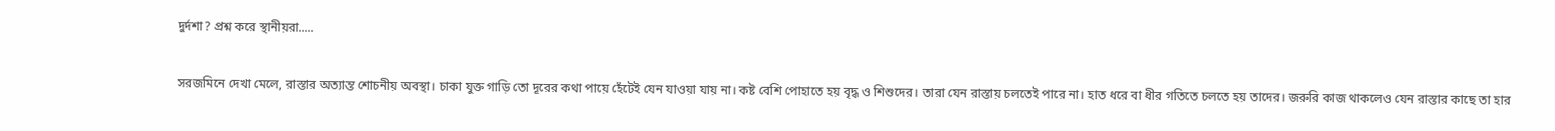দুর্দশা? প্রশ্ন করে স্থানীয়রা.....

সরজমিনে দেখা মেলে, রাস্তার অত্যান্ত শোচনীয় অবস্থা। চাকা যুক্ত গাড়ি তো দূরের কথা পায়ে হেঁটেই যেন যাওয়া যায় না। কষ্ট বেশি পোহাতে হয় বৃদ্ধ ও শিশুদের। তারা যেন রাস্তায় চলতেই পারে না। হাত ধরে বা ধীর গতিতে চলতে হয় তাদের। জরুরি কাজ থাকলেও যেন রাস্তার কাছে তা হার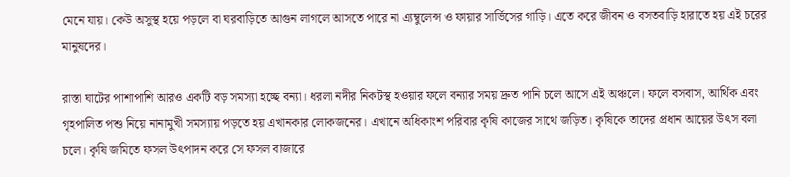মেনে যায়। কেউ অসুস্থ হয়ে পড়লে বা ঘরবাড়িতে আগুন লাগলে আসতে পারে না এ্যম্বুলেন্স ও ফায়ার সার্ভিসের গাড়ি। এতে করে জীবন ও বসতবাড়ি হারাতে হয় এই চরের মানুষদের।

রাস্তা ঘাটের পাশাপাশি আরও একটি বড় সমস্যা হচ্ছে বন্যা। ধরলা নদীর নিকটস্থ হওয়ার ফলে বন্যার সময় দ্রুত পানি চলে আসে এই অঞ্চলে। ফলে বসবাস, আর্থিক এবং গৃহপালিত পশু নিয়ে নানামুখী সমস্যায় পড়তে হয় এখানকার লোকজনের। এখানে অধিকাংশ পরিবার কৃষি কাজের সাথে জড়িত। কৃষিকে তাদের প্রধান আয়ের উৎস বলা চলে। কৃষি জমিতে ফসল উৎপাদন করে সে ফসল বাজারে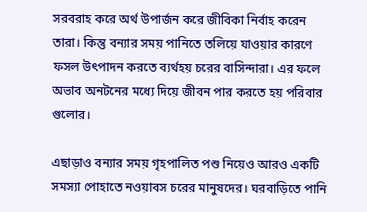সরবরাহ করে অর্থ উপার্জন করে জীবিকা নির্বাহ করেন তারা। কিন্তু বন্যার সময় পানিতে তলিয়ে যাওয়ার কারণে ফসল উৎপাদন করতে ব্যর্থহয় চরের বাসিন্দারা। এর ফলে অভাব অনটনের মধ্যে দিয়ে জীবন পার করতে হয় পরিবার গুলোর।

এছাড়াও বন্যার সময় গৃহপালিত পশু নিয়েও আরও একটি সমস্যা পোহাতে নওয়াবস চরের মানুষদের। ঘরবাড়িতে পানি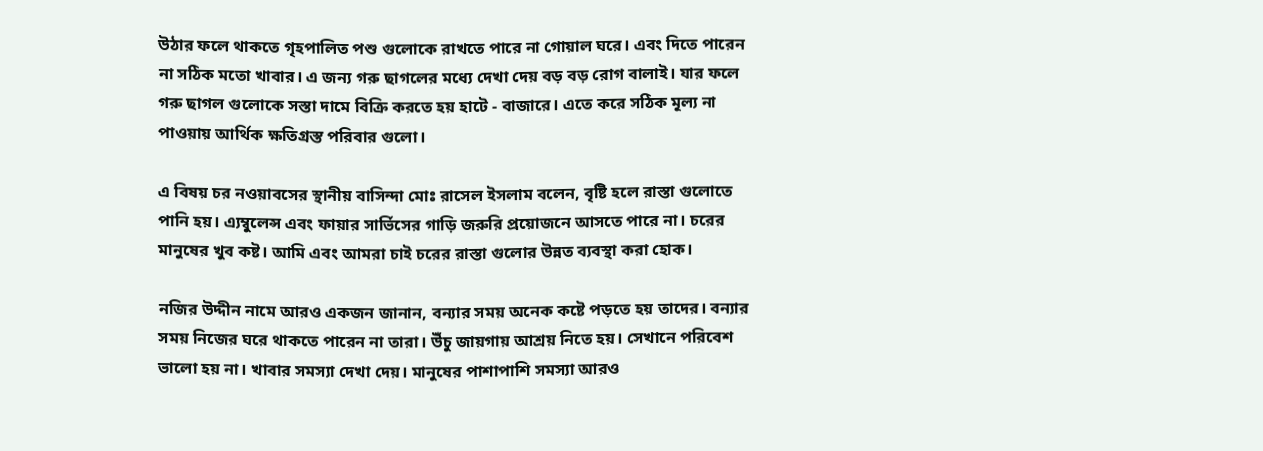উঠার ফলে থাকতে গৃহপালিত পশু গুলোকে রাখতে পারে না গোয়াল ঘরে। এবং দিতে পারেন না সঠিক মতো খাবার। এ জন্য গরু ছাগলের মধ্যে দেখা দেয় বড় বড় রোগ বালাই। যার ফলে গরু ছাগল গুলোকে সস্তা দামে বিক্রি করতে হয় হাটে - বাজারে। এতে করে সঠিক মূল্য না পাওয়ায় আর্থিক ক্ষতিগ্রস্ত পরিবার গুলো।

এ বিষয় চর নওয়াবসের স্থানীয় বাসিন্দা মোঃ রাসেল ইসলাম বলেন, বৃষ্টি হলে রাস্তা গুলোতে পানি হয়। এ্যম্বুলেন্স এবং ফায়ার সার্ভিসের গাড়ি জরুরি প্রয়োজনে আসতে পারে না। চরের মানুষের খুব কষ্ট। আমি এবং আমরা চাই চরের রাস্তা গুলোর উন্নত ব্যবস্থা করা হোক।

নজির উদ্দীন নামে আরও একজন জানান, বন্যার সময় অনেক কষ্টে পড়তে হয় তাদের। বন্যার সময় নিজের ঘরে থাকতে পারেন না তারা। উঁচু জায়গায় আশ্রয় নিতে হয়। সেখানে পরিবেশ ভালো হয় না। খাবার সমস্যা দেখা দেয়। মানুষের পাশাপাশি সমস্যা আরও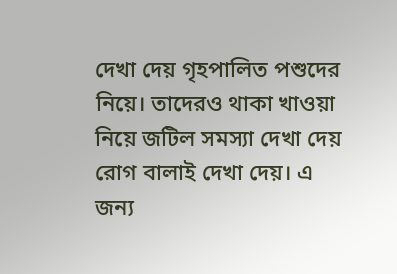দেখা দেয় গৃহপালিত পশুদের নিয়ে। তাদেরও থাকা খাওয়া নিয়ে জটিল সমস্যা দেখা দেয় রোগ বালাই দেখা দেয়। এ জন্য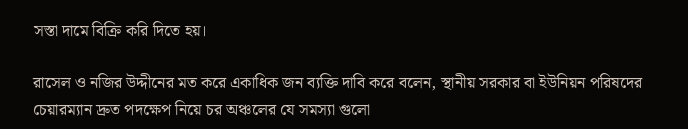সস্তা দামে বিক্রি করি দিতে হয়।

রাসেল ও নজির উদ্দীনের মত করে একাধিক জন ব্যক্তি দাবি করে বলেন, স্থানীয় সরকার বা ইউনিয়ন পরিষদের চেয়ারম্যান দ্রুত পদক্ষেপ নিয়ে চর অঞ্চলের যে সমস্যা গুলো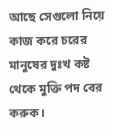আছে সেগুলো নিয়ে কাজ করে চরের মানুষের দুঃখ কষ্ট থেকে মুক্তি পদ বের করুক।